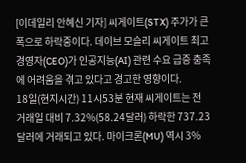[이데일리 안혜신 기자] 씨게이트(STX) 주가가 큰 폭으로 하락중이다. 데이브 모슬리 씨게이트 최고경영자(CEO)가 인공지능(AI) 관련 수요 급증 충족에 어려움을 겪고 있다고 경고한 영향이다.
18일(현지시간) 11시53분 현재 씨게이트는 전 거래일 대비 7.32%(58.24달러) 하락한 737.23달러에 거래되고 있다. 마이크론(MU) 역시 3%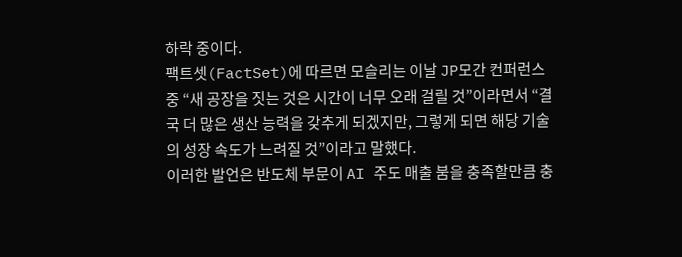하락 중이다.
팩트셋(FactSet)에 따르면 모슬리는 이날 JP모간 컨퍼런스 중 “새 공장을 짓는 것은 시간이 너무 오래 걸릴 것”이라면서 “결국 더 많은 생산 능력을 갖추게 되겠지만, 그렇게 되면 해당 기술의 성장 속도가 느려질 것”이라고 말했다.
이러한 발언은 반도체 부문이 AI 주도 매출 붐을 충족할만큼 충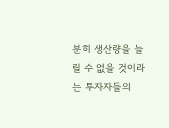분히 생산량을 늘릴 수 없을 것이라는 투자자들의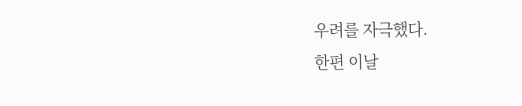우려를 자극했다.
한편 이날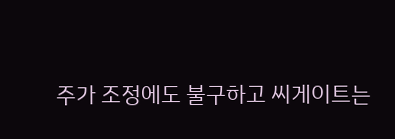주가 조정에도 불구하고 씨게이트는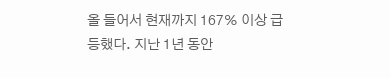올 들어서 현재까지 167% 이상 급등했다. 지난 1년 동안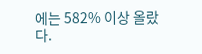에는 582% 이상 올랐다.